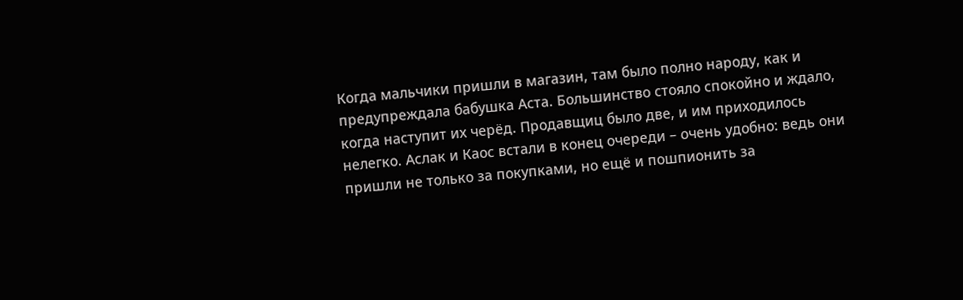Когда мальчики пришли в магазин, там было полно народу, как и предупреждала бабушка Аста. Большинство стояло спокойно и ждало, когда наступит их черёд. Продавщиц было две, и им приходилось нелегко. Аслак и Каос встали в конец очереди – очень удобно: ведь они пришли не только за покупками, но ещё и пошпионить за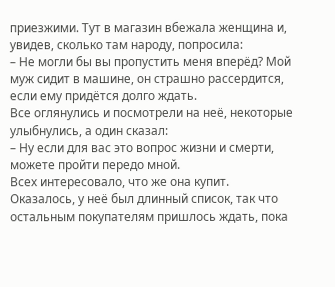приезжими. Тут в магазин вбежала женщина и, увидев, сколько там народу, попросила:
– Не могли бы вы пропустить меня вперёд? Мой муж сидит в машине, он страшно рассердится, если ему придётся долго ждать.
Все оглянулись и посмотрели на неё, некоторые улыбнулись, а один сказал:
– Ну если для вас это вопрос жизни и смерти, можете пройти передо мной.
Всех интересовало, что же она купит. Оказалось, у неё был длинный список, так что остальным покупателям пришлось ждать, пока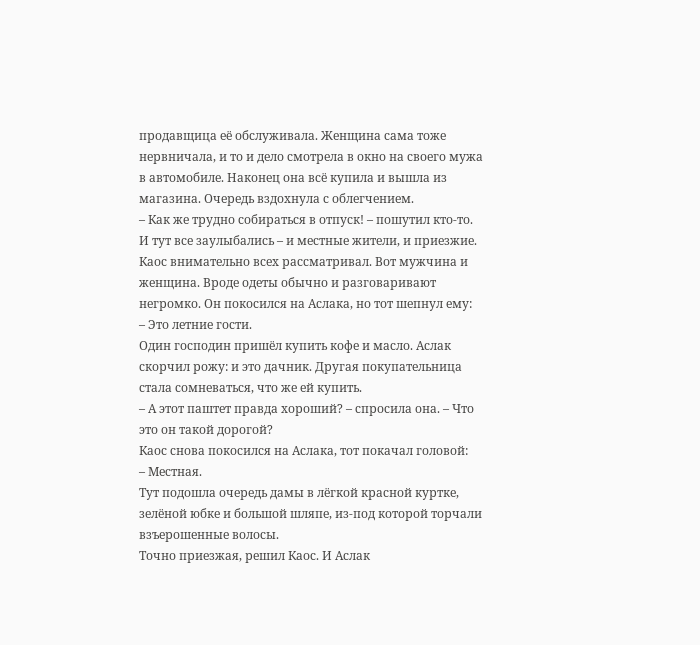продавщица её обслуживала. Женщина сама тоже нервничала, и то и дело смотрела в окно на своего мужа в автомобиле. Наконец она всё купила и вышла из магазина. Очередь вздохнула с облегчением.
– Как же трудно собираться в отпуск! – пошутил кто-то.
И тут все заулыбались – и местные жители, и приезжие. Каос внимательно всех рассматривал. Вот мужчина и женщина. Вроде одеты обычно и разговаривают негромко. Он покосился на Аслака, но тот шепнул ему:
– Это летние гости.
Один господин пришёл купить кофе и масло. Аслак скорчил рожу: и это дачник. Другая покупательница стала сомневаться, что же ей купить.
– А этот паштет правда хороший? – спросила она. – Что это он такой дорогой?
Каос снова покосился на Аслака, тот покачал головой:
– Местная.
Тут подошла очередь дамы в лёгкой красной куртке, зелёной юбке и большой шляпе, из-под которой торчали взъерошенные волосы.
Точно приезжая, решил Каос. И Аслак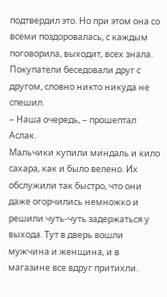подтвердил это. Но при этом она со всеми поздоровалась, с каждым поговорила, выходит, всех знала. Покупатели беседовали друг с другом, словно никто никуда не спешил.
– Наша очередь, – прошептал Аслак.
Мальчики купили миндаль и кило сахара, как и было велено. Их обслужили так быстро, что они даже огорчились немножко и решили чуть-чуть задержаться у выхода. Тут в дверь вошли мужчина и женщина, и в магазине все вдруг притихли.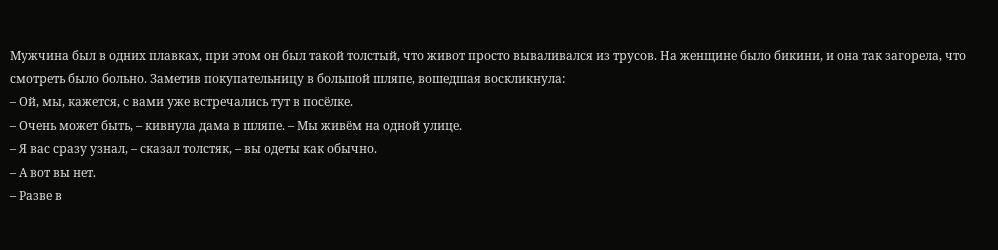Мужчина был в одних плавках, при этом он был такой толстый, что живот просто вываливался из трусов. На женщине было бикини, и она так загорела, что смотреть было больно. Заметив покупательницу в большой шляпе, вошедшая воскликнула:
– Ой, мы, кажется, с вами уже встречались тут в посёлке.
– Очень может быть, – кивнула дама в шляпе. – Мы живём на одной улице.
– Я вас сразу узнал, – сказал толстяк, – вы одеты как обычно.
– А вот вы нет.
– Разве в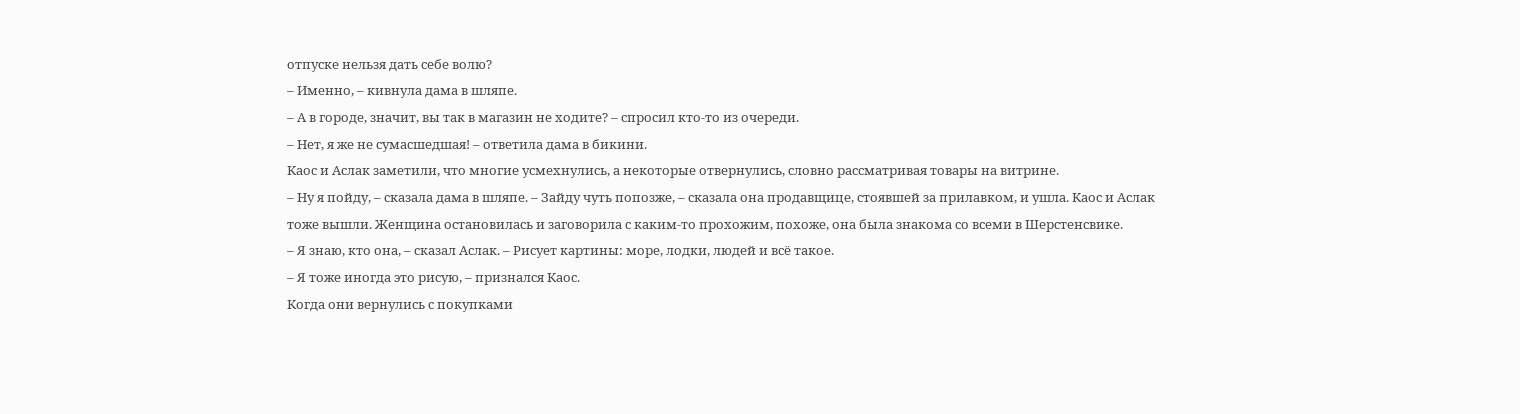отпуске нельзя дать себе волю?
– Именно, – кивнула дама в шляпе.
– А в городе, значит, вы так в магазин не ходите? – спросил кто-то из очереди.
– Нет, я же не сумасшедшая! – ответила дама в бикини.
Каос и Аслак заметили, что многие усмехнулись, а некоторые отвернулись, словно рассматривая товары на витрине.
– Ну я пойду, – сказала дама в шляпе. – Зайду чуть попозже, – сказала она продавщице, стоявшей за прилавком, и ушла. Каос и Аслак тоже вышли. Женщина остановилась и заговорила с каким-то прохожим, похоже, она была знакома со всеми в Шерстенсвике.
– Я знаю, кто она, – сказал Аслак. – Рисует картины: море, лодки, людей и всё такое.
– Я тоже иногда это рисую, – признался Каос.
Когда они вернулись с покупками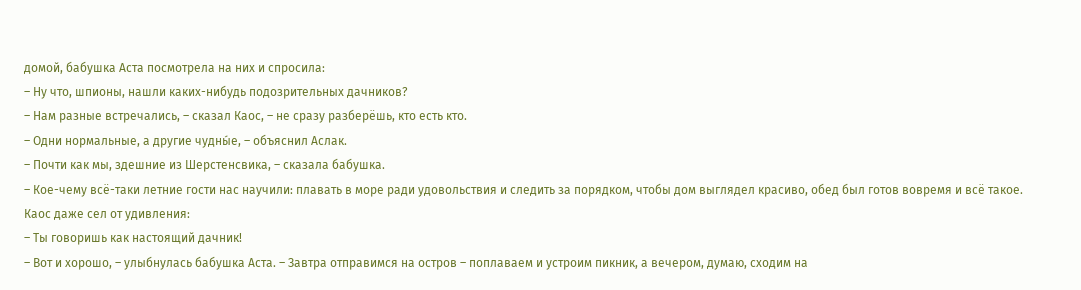домой, бабушка Аста посмотрела на них и спросила:
– Ну что, шпионы, нашли каких-нибудь подозрительных дачников?
– Нам разные встречались, – сказал Каос, – не сразу разберёшь, кто есть кто.
– Одни нормальные, а другие чудны́е, – объяснил Аслак.
– Почти как мы, здешние из Шерстенсвика, – сказала бабушка.
– Кое-чему всё-таки летние гости нас научили: плавать в море ради удовольствия и следить за порядком, чтобы дом выглядел красиво, обед был готов вовремя и всё такое.
Каос даже сел от удивления:
– Ты говоришь как настоящий дачник!
– Вот и хорошо, – улыбнулась бабушка Аста. – Завтра отправимся на остров – поплаваем и устроим пикник, а вечером, думаю, сходим на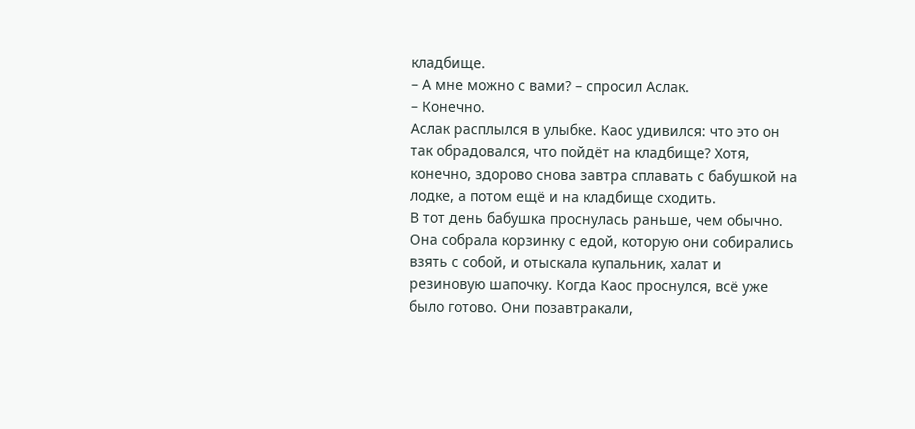кладбище.
– А мне можно с вами? – спросил Аслак.
– Конечно.
Аслак расплылся в улыбке. Каос удивился: что это он так обрадовался, что пойдёт на кладбище? Хотя, конечно, здорово снова завтра сплавать с бабушкой на лодке, а потом ещё и на кладбище сходить.
В тот день бабушка проснулась раньше, чем обычно. Она собрала корзинку с едой, которую они собирались взять с собой, и отыскала купальник, халат и резиновую шапочку. Когда Каос проснулся, всё уже было готово. Они позавтракали,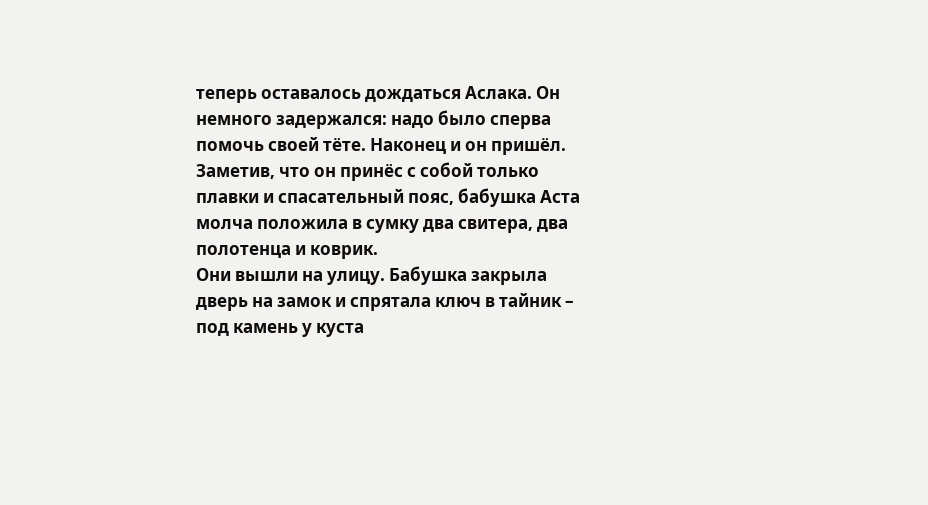теперь оставалось дождаться Аслака. Он немного задержался: надо было сперва помочь своей тёте. Наконец и он пришёл. Заметив, что он принёс с собой только плавки и спасательный пояс, бабушка Аста молча положила в сумку два свитера, два полотенца и коврик.
Они вышли на улицу. Бабушка закрыла дверь на замок и спрятала ключ в тайник – под камень у куста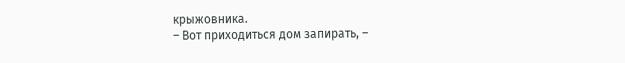крыжовника.
– Вот приходиться дом запирать, –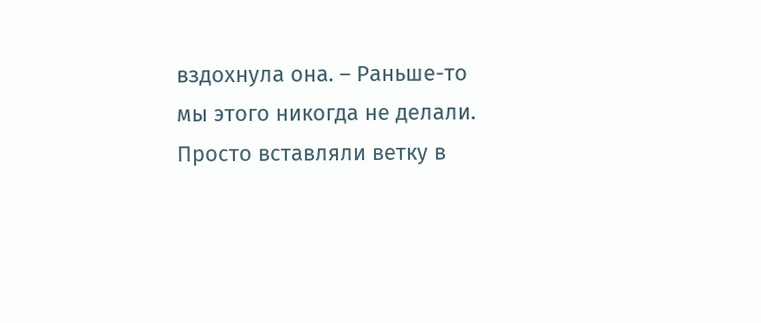вздохнула она. – Раньше-то мы этого никогда не делали. Просто вставляли ветку в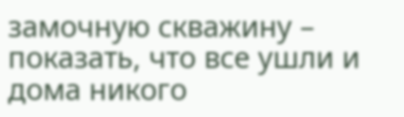замочную скважину – показать, что все ушли и дома никого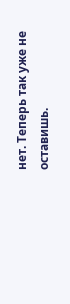нет. Теперь так уже не оставишь.